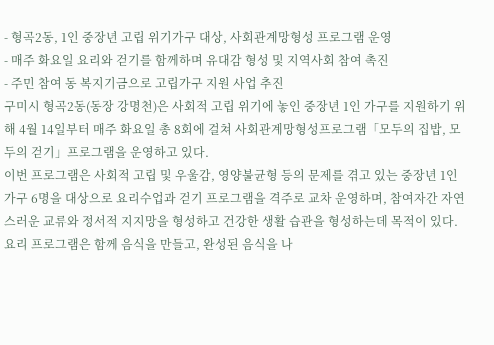- 형곡2동, 1인 중장년 고립 위기가구 대상, 사회관계망형성 프로그램 운영
- 매주 화요일 요리와 걷기를 함께하며 유대감 형성 및 지역사회 참여 촉진
- 주민 참여 동 복지기금으로 고립가구 지원 사업 추진
구미시 형곡2동(동장 강명천)은 사회적 고립 위기에 놓인 중장년 1인 가구를 지원하기 위해 4월 14일부터 매주 화요일 총 8회에 걸쳐 사회관계망형성프로그램「모두의 집밥, 모두의 걷기」프로그램을 운영하고 있다.
이번 프로그램은 사회적 고립 및 우울감, 영양불균형 등의 문제를 겪고 있는 중장년 1인 가구 6명을 대상으로 요리수업과 걷기 프로그램을 격주로 교차 운영하며, 참여자간 자연스러운 교류와 정서적 지지망을 형성하고 건강한 생활 습관을 형성하는데 목적이 있다.
요리 프로그램은 함께 음식을 만들고, 완성된 음식을 나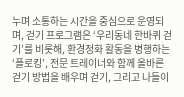누며 소통하는 시간을 중심으로 운영되며, 걷기 프로그램은 ‘우리동네 한바퀴 걷기’를 비롯해, 환경정화 활동을 병행하는‘플로킹’, 전문 트레이너와 함께 올바른 걷기 방법을 배우며 걷기, 그리고 나들이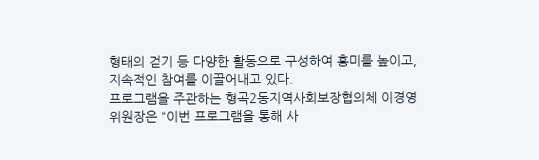형태의 걷기 등 다양한 활동으로 구성하여 흥미를 높이고, 지속적인 참여를 이끌어내고 있다.
프로그램을 주관하는 형곡2동지역사회보장협의체 이경영 위원장은 “이번 프로그램을 통해 사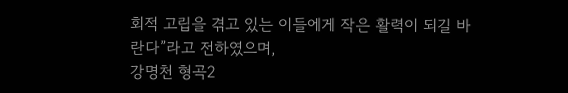회적 고립을 겪고 있는 이들에게 작은 활력이 되길 바란다”라고 전하였으며,
강명천 형곡2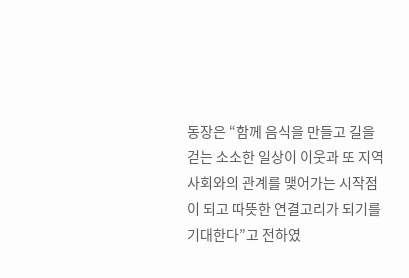동장은 “함께 음식을 만들고 길을 걷는 소소한 일상이 이웃과 또 지역사회와의 관계를 맺어가는 시작점이 되고 따뜻한 연결고리가 되기를 기대한다”고 전하였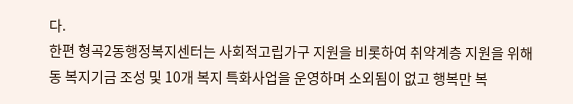다.
한편 형곡2동행정복지센터는 사회적고립가구 지원을 비롯하여 취약계층 지원을 위해 동 복지기금 조성 및 10개 복지 특화사업을 운영하며 소외됨이 없고 행복만 복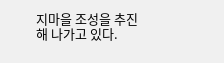지마을 조성을 추진해 나가고 있다.